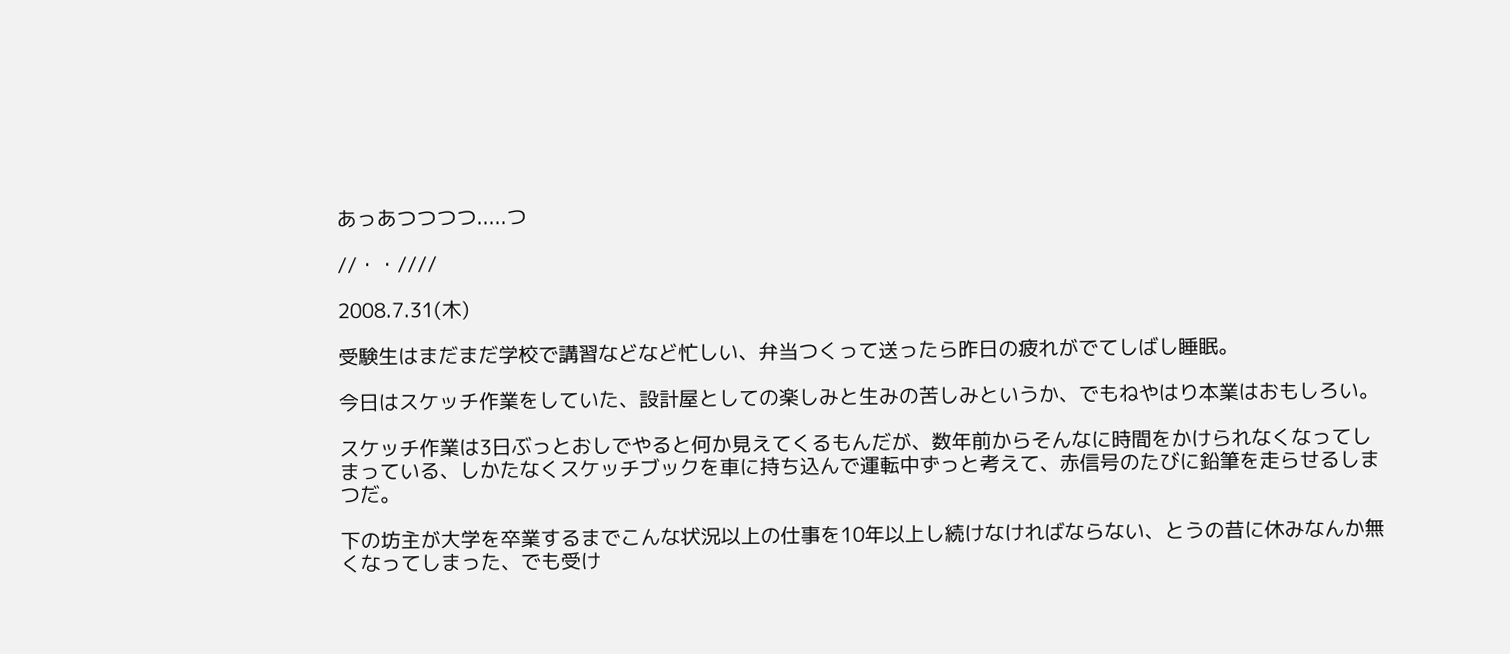あっあつつつつ.....つ

//・・////

2008.7.31(木)

受験生はまだまだ学校で講習などなど忙しい、弁当つくって送ったら昨日の疲れがでてしばし睡眠。

今日はスケッチ作業をしていた、設計屋としての楽しみと生みの苦しみというか、でもねやはり本業はおもしろい。

スケッチ作業は3日ぶっとおしでやると何か見えてくるもんだが、数年前からそんなに時間をかけられなくなってしまっている、しかたなくスケッチブックを車に持ち込んで運転中ずっと考えて、赤信号のたびに鉛筆を走らせるしまつだ。

下の坊主が大学を卒業するまでこんな状況以上の仕事を10年以上し続けなければならない、とうの昔に休みなんか無くなってしまった、でも受け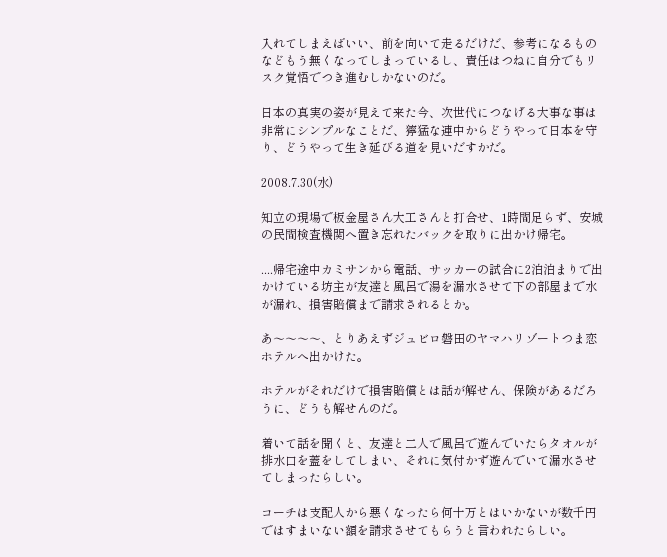入れてしまえばいい、前を向いて走るだけだ、参考になるものなどもう無くなってしまっているし、責任はつねに自分でもリスク覚悟でつき進むしかないのだ。

日本の真実の姿が見えて来た今、次世代につなげる大事な事は非常にシンプルなことだ、獰猛な連中からどうやって日本を守り、どうやって生き延びる道を見いだすかだ。

2008.7.30(水)

知立の現場で板金屋さん大工さんと打合せ、1時間足らず、安城の民間検査機関へ置き忘れたバックを取りに出かけ帰宅。

....帰宅途中カミサンから電話、サッカーの試合に2泊泊まりで出かけている坊主が友達と風呂で湯を漏水させて下の部屋まで水が漏れ、損害賠償まで請求されるとか。

あ〜〜〜〜、とりあえずジュビロ磐田のヤマハリゾートつま恋ホテルへ出かけた。

ホテルがそれだけで損害賠償とは話が解せん、保険があるだろうに、どうも解せんのだ。

着いて話を聞くと、友達と二人で風呂で遊んでいたらタオルが排水口を蓋をしてしまい、それに気付かず遊んでいて漏水させてしまったらしい。

コーチは支配人から悪くなったら何十万とはいかないが数千円ではすまいない額を請求させてもらうと言われたらしい。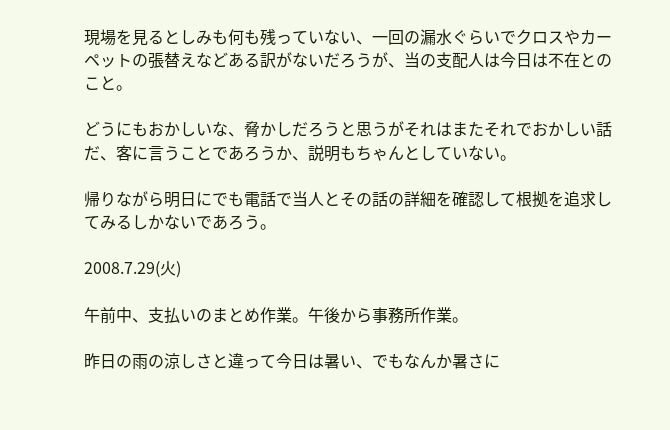現場を見るとしみも何も残っていない、一回の漏水ぐらいでクロスやカーペットの張替えなどある訳がないだろうが、当の支配人は今日は不在とのこと。

どうにもおかしいな、脅かしだろうと思うがそれはまたそれでおかしい話だ、客に言うことであろうか、説明もちゃんとしていない。

帰りながら明日にでも電話で当人とその話の詳細を確認して根拠を追求してみるしかないであろう。

2008.7.29(火)

午前中、支払いのまとめ作業。午後から事務所作業。

昨日の雨の涼しさと違って今日は暑い、でもなんか暑さに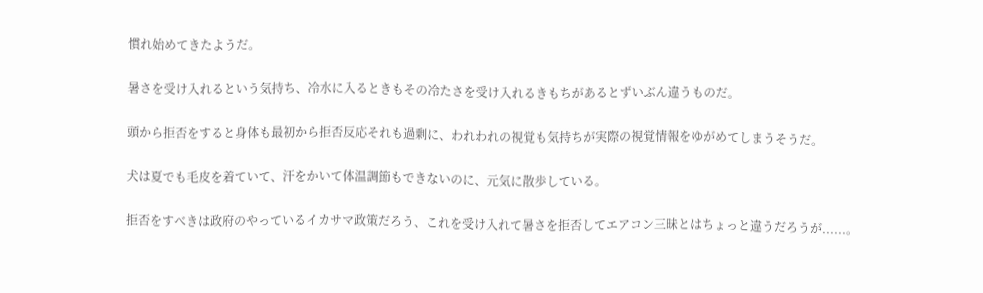慣れ始めてきたようだ。

暑さを受け入れるという気持ち、冷水に入るときもその冷たさを受け入れるきもちがあるとずいぶん違うものだ。

頭から拒否をすると身体も最初から拒否反応それも過剰に、われわれの視覚も気持ちが実際の視覚情報をゆがめてしまうそうだ。

犬は夏でも毛皮を着ていて、汗をかいて体温調節もできないのに、元気に散歩している。

拒否をすべきは政府のやっているイカサマ政策だろう、これを受け入れて暑さを拒否してエアコン三昧とはちょっと違うだろうが......。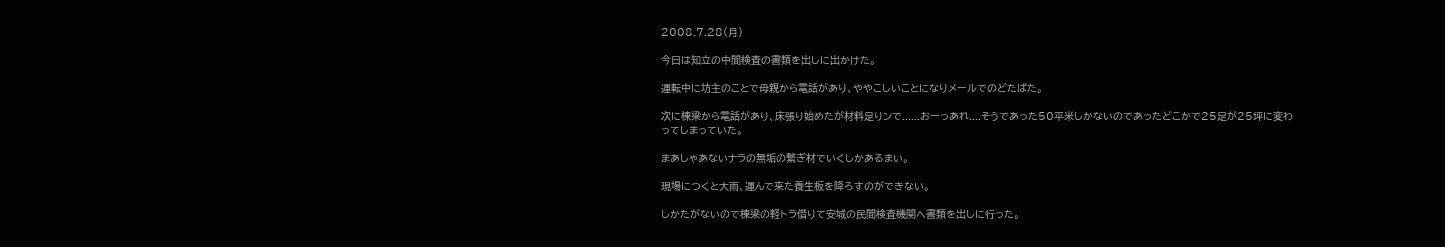2008.7.28(月)

今日は知立の中間検査の書類を出しに出かけた。

運転中に坊主のことで母親から電話があり、ややこしいことになりメールでのどたばた。

次に棟梁から電話があり、床張り始めたが材料足りンで......おーっあれ....そうであった50平米しかないのであったどこかで25足が25坪に変わってしまっていた。

まあしゃあないナラの無垢の繋ぎ材でいくしかあるまい。

現場につくと大雨、運んで来た養生板を降ろすのができない。

しかたがないので棟梁の軽トラ借りて安城の民間検査機関へ書類を出しに行った。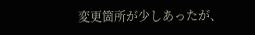変更箇所が少しあったが、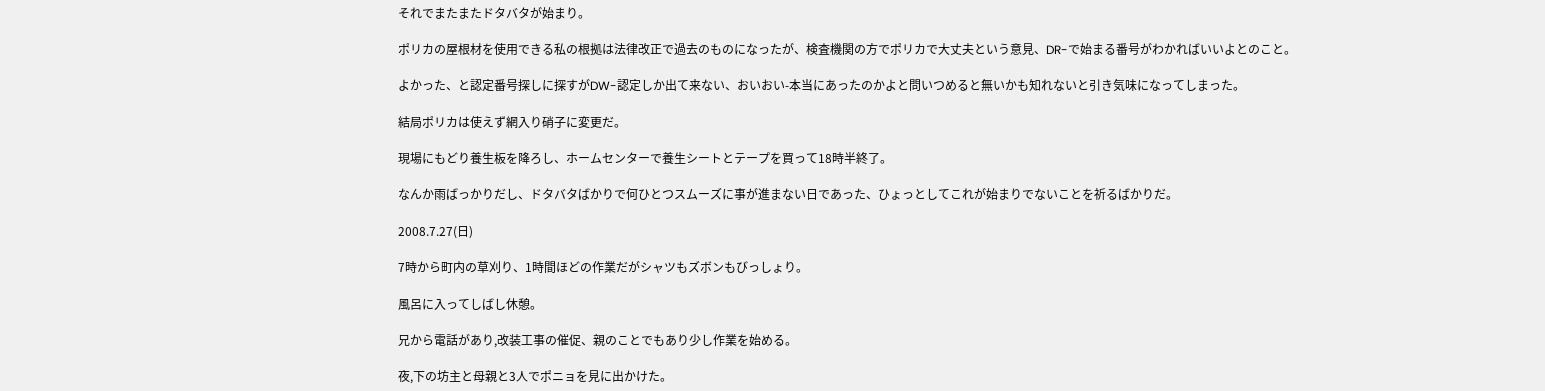それでまたまたドタバタが始まり。

ポリカの屋根材を使用できる私の根拠は法律改正で過去のものになったが、検査機関の方でポリカで大丈夫という意見、DR-で始まる番号がわかればいいよとのこと。

よかった、と認定番号探しに探すがDW-認定しか出て来ない、おいおい-本当にあったのかよと問いつめると無いかも知れないと引き気味になってしまった。

結局ポリカは使えず網入り硝子に変更だ。

現場にもどり養生板を降ろし、ホームセンターで養生シートとテープを買って18時半終了。

なんか雨ばっかりだし、ドタバタばかりで何ひとつスムーズに事が進まない日であった、ひょっとしてこれが始まりでないことを祈るばかりだ。

2008.7.27(日)

7時から町内の草刈り、1時間ほどの作業だがシャツもズボンもびっしょり。

風呂に入ってしばし休憩。

兄から電話があり,改装工事の催促、親のことでもあり少し作業を始める。

夜,下の坊主と母親と3人でポニョを見に出かけた。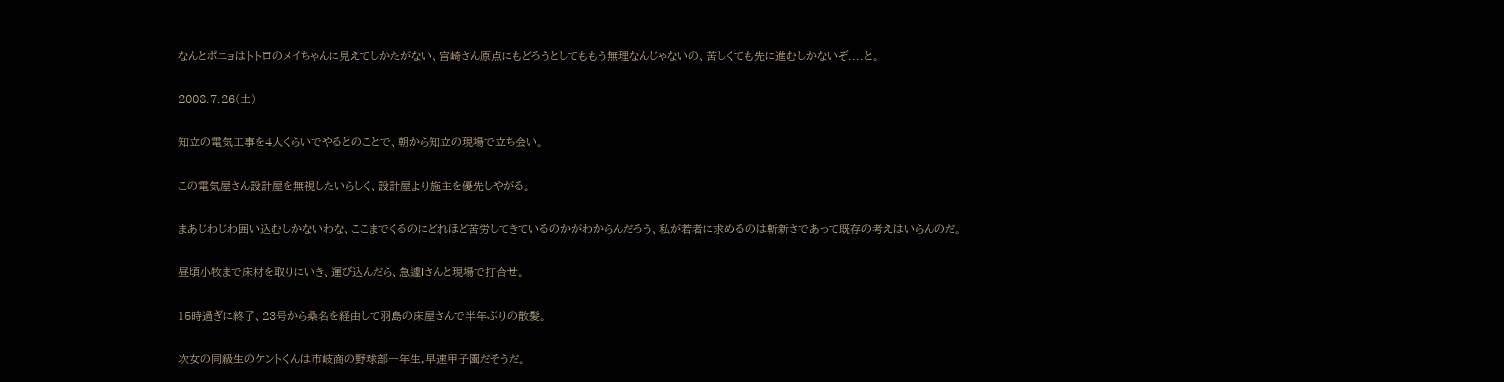なんとポニョはトトロのメイちゃんに見えてしかたがない、宮崎さん原点にもどろうとしてももう無理なんじゃないの、苦しくても先に進むしかないぞ....と。

2008.7.26(土)

知立の電気工事を4人くらいでやるとのことで、朝から知立の現場で立ち会い。

この電気屋さん設計屋を無視したいらしく、設計屋より施主を優先しやがる。

まあじわじわ囲い込むしかないわな、ここまでくるのにどれほど苦労してきているのかがわからんだろう、私が若者に求めるのは斬新さであって既存の考えはいらんのだ。

昼頃小牧まで床材を取りにいき、運び込んだら、急遽Iさんと現場で打合せ。

15時過ぎに終了、23号から桑名を経由して羽島の床屋さんで半年ぶりの散髪。

次女の同級生のケントくんは市岐商の野球部一年生,早速甲子園だそうだ。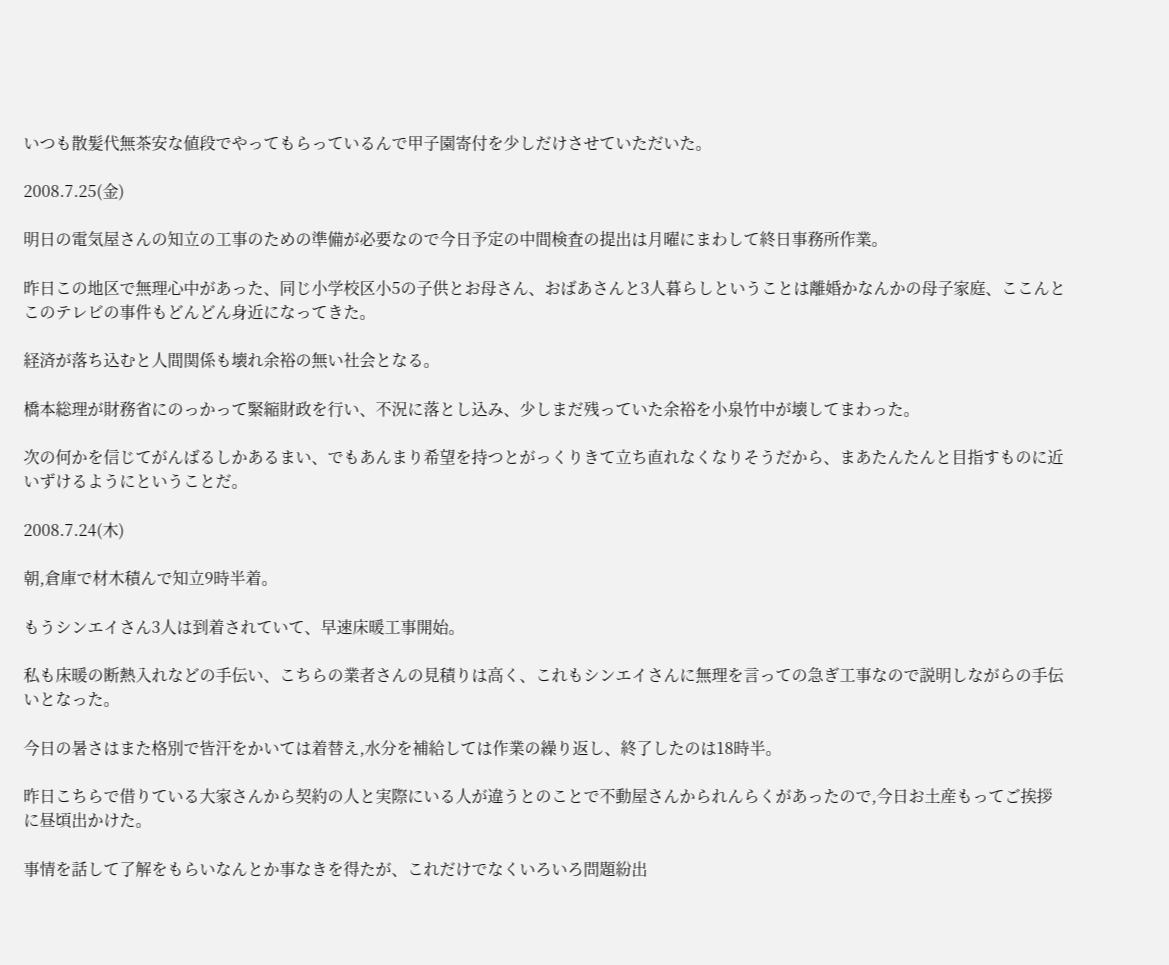いつも散髪代無茶安な値段でやってもらっているんで甲子園寄付を少しだけさせていただいた。

2008.7.25(金)

明日の電気屋さんの知立の工事のための準備が必要なので今日予定の中間検査の提出は月曜にまわして終日事務所作業。

昨日この地区で無理心中があった、同じ小学校区小5の子供とお母さん、おばあさんと3人暮らしということは離婚かなんかの母子家庭、ここんとこのテレビの事件もどんどん身近になってきた。

経済が落ち込むと人間関係も壊れ余裕の無い社会となる。

橋本総理が財務省にのっかって緊縮財政を行い、不況に落とし込み、少しまだ残っていた余裕を小泉竹中が壊してまわった。

次の何かを信じてがんばるしかあるまい、でもあんまり希望を持つとがっくりきて立ち直れなくなりそうだから、まあたんたんと目指すものに近いずけるようにということだ。

2008.7.24(木)

朝,倉庫で材木積んで知立9時半着。

もうシンエイさん3人は到着されていて、早速床暖工事開始。

私も床暖の断熱入れなどの手伝い、こちらの業者さんの見積りは高く、これもシンエイさんに無理を言っての急ぎ工事なので説明しながらの手伝いとなった。

今日の暑さはまた格別で皆汗をかいては着替え,水分を補給しては作業の繰り返し、終了したのは18時半。

昨日こちらで借りている大家さんから契約の人と実際にいる人が違うとのことで不動屋さんかられんらくがあったので,今日お土産もってご挨拶に昼頃出かけた。

事情を話して了解をもらいなんとか事なきを得たが、これだけでなくいろいろ問題紛出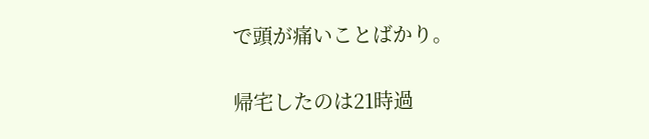で頭が痛いことばかり。

帰宅したのは21時過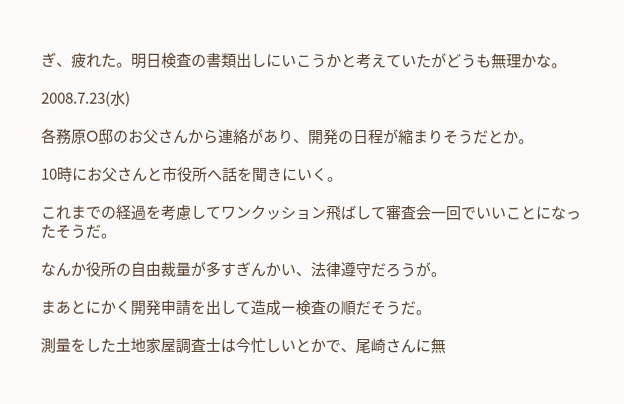ぎ、疲れた。明日検査の書類出しにいこうかと考えていたがどうも無理かな。

2008.7.23(水)

各務原O邸のお父さんから連絡があり、開発の日程が縮まりそうだとか。

10時にお父さんと市役所へ話を聞きにいく。

これまでの経過を考慮してワンクッション飛ばして審査会一回でいいことになったそうだ。

なんか役所の自由裁量が多すぎんかい、法律遵守だろうが。

まあとにかく開発申請を出して造成ー検査の順だそうだ。

測量をした土地家屋調査士は今忙しいとかで、尾崎さんに無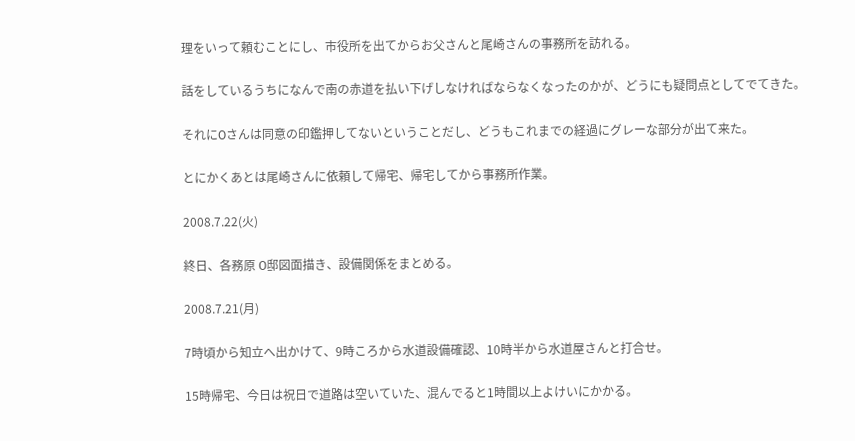理をいって頼むことにし、市役所を出てからお父さんと尾崎さんの事務所を訪れる。

話をしているうちになんで南の赤道を払い下げしなければならなくなったのかが、どうにも疑問点としてでてきた。

それにOさんは同意の印鑑押してないということだし、どうもこれまでの経過にグレーな部分が出て来た。

とにかくあとは尾崎さんに依頼して帰宅、帰宅してから事務所作業。

2008.7.22(火)

終日、各務原 O邸図面描き、設備関係をまとめる。

2008.7.21(月)

7時頃から知立へ出かけて、9時ころから水道設備確認、10時半から水道屋さんと打合せ。

15時帰宅、今日は祝日で道路は空いていた、混んでると1時間以上よけいにかかる。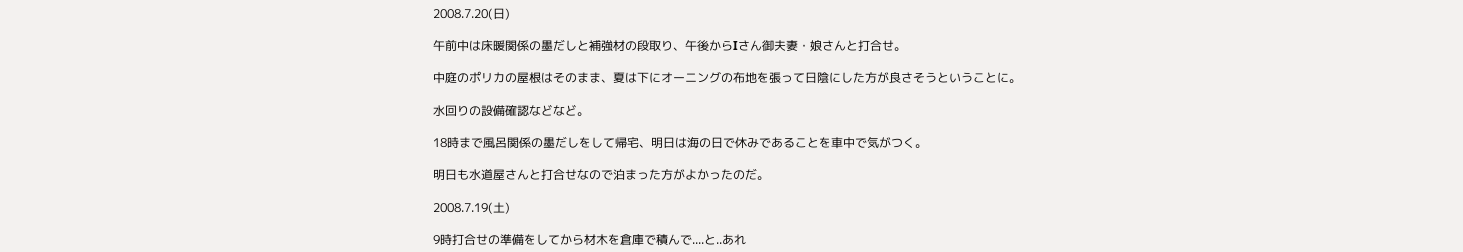2008.7.20(日)

午前中は床暖関係の墨だしと補強材の段取り、午後からIさん御夫妻・娘さんと打合せ。

中庭のポリカの屋根はそのまま、夏は下にオーニングの布地を張って日陰にした方が良さそうということに。

水回りの設備確認などなど。

18時まで風呂関係の墨だしをして帰宅、明日は海の日で休みであることを車中で気がつく。

明日も水道屋さんと打合せなので泊まった方がよかったのだ。

2008.7.19(土)

9時打合せの準備をしてから材木を倉庫で積んで....と..あれ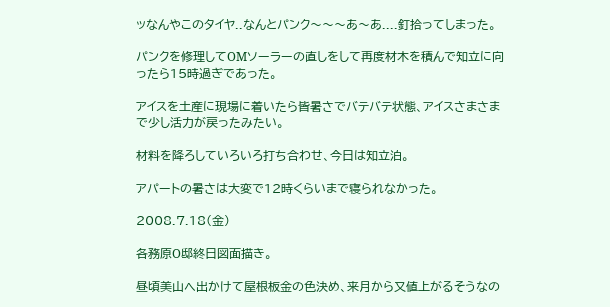ッなんやこのタイヤ..なんとパンク〜〜〜あ〜あ....釘拾ってしまった。

パンクを修理してOMソーラーの直しをして再度材木を積んで知立に向ったら15時過ぎであった。

アイスを土産に現場に着いたら皆暑さでバテバテ状態、アイスさまさまで少し活力が戻ったみたい。

材料を降ろしていろいろ打ち合わせ、今日は知立泊。

アパートの暑さは大変で12時くらいまで寝られなかった。

2008.7.18(金)

各務原O邸終日図面描き。

昼頃美山へ出かけて屋根板金の色決め、来月から又値上がるそうなの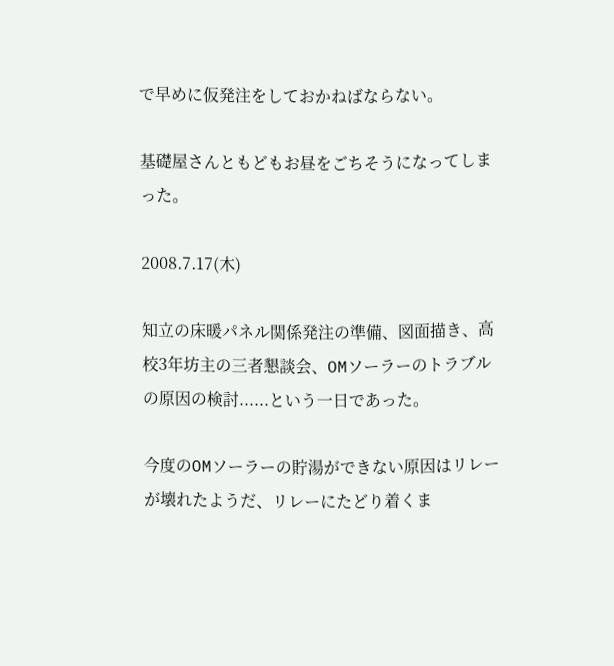で早めに仮発注をしておかねばならない。

基礎屋さんともどもお昼をごちそうになってしまった。

2008.7.17(木)

知立の床暖パネル関係発注の準備、図面描き、高校3年坊主の三者懇談会、OMソーラーのトラブルの原因の検討......という一日であった。

今度のOMソーラーの貯湯ができない原因はリレーが壊れたようだ、リレーにたどり着くま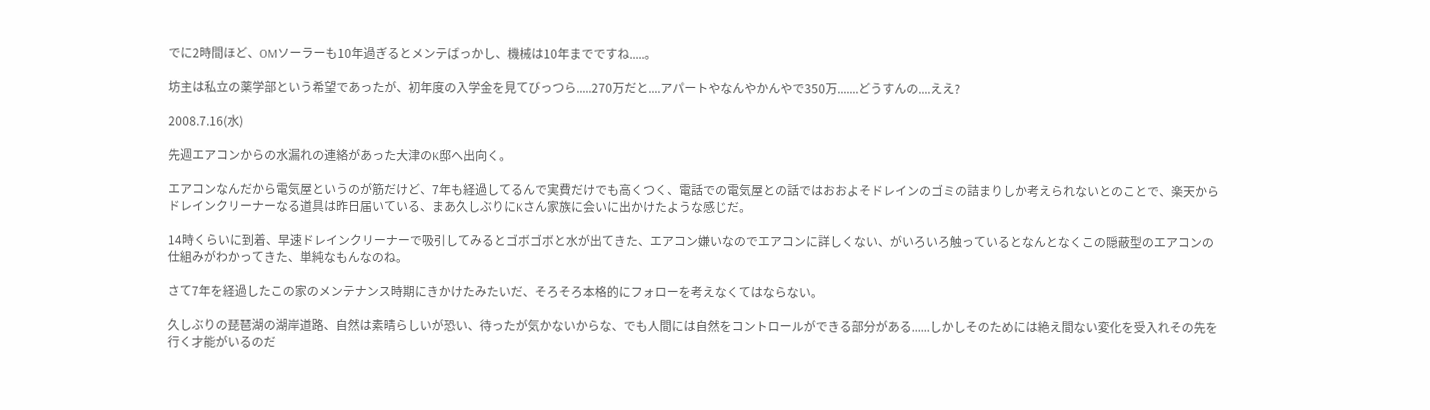でに2時間ほど、OMソーラーも10年過ぎるとメンテばっかし、機械は10年までですね.....。

坊主は私立の薬学部という希望であったが、初年度の入学金を見てびっつら.....270万だと....アパートやなんやかんやで350万.......どうすんの....ええ?

2008.7.16(水)

先週エアコンからの水漏れの連絡があった大津のK邸へ出向く。

エアコンなんだから電気屋というのが筋だけど、7年も経過してるんで実費だけでも高くつく、電話での電気屋との話ではおおよそドレインのゴミの詰まりしか考えられないとのことで、楽天からドレインクリーナーなる道具は昨日届いている、まあ久しぶりにKさん家族に会いに出かけたような感じだ。

14時くらいに到着、早速ドレインクリーナーで吸引してみるとゴボゴボと水が出てきた、エアコン嫌いなのでエアコンに詳しくない、がいろいろ触っているとなんとなくこの隠蔽型のエアコンの仕組みがわかってきた、単純なもんなのね。

さて7年を経過したこの家のメンテナンス時期にきかけたみたいだ、そろそろ本格的にフォローを考えなくてはならない。

久しぶりの琵琶湖の湖岸道路、自然は素晴らしいが恐い、待ったが気かないからな、でも人間には自然をコントロールができる部分がある......しかしそのためには絶え間ない変化を受入れその先を行く才能がいるのだ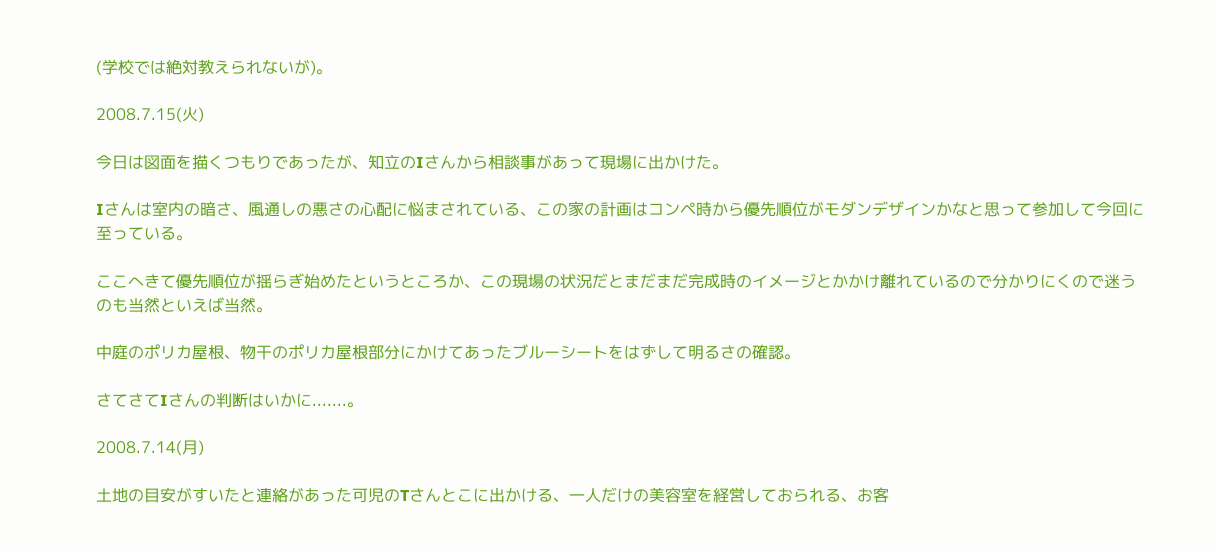(学校では絶対教えられないが)。

2008.7.15(火)

今日は図面を描くつもりであったが、知立のIさんから相談事があって現場に出かけた。

Iさんは室内の暗さ、風通しの悪さの心配に悩まされている、この家の計画はコンペ時から優先順位がモダンデザインかなと思って参加して今回に至っている。

ここへきて優先順位が揺らぎ始めたというところか、この現場の状況だとまだまだ完成時のイメージとかかけ離れているので分かりにくので迷うのも当然といえば当然。

中庭のポリカ屋根、物干のポリカ屋根部分にかけてあったブルーシートをはずして明るさの確認。

さてさてIさんの判断はいかに.......。

2008.7.14(月)

土地の目安がすいたと連絡があった可児のTさんとこに出かける、一人だけの美容室を経営しておられる、お客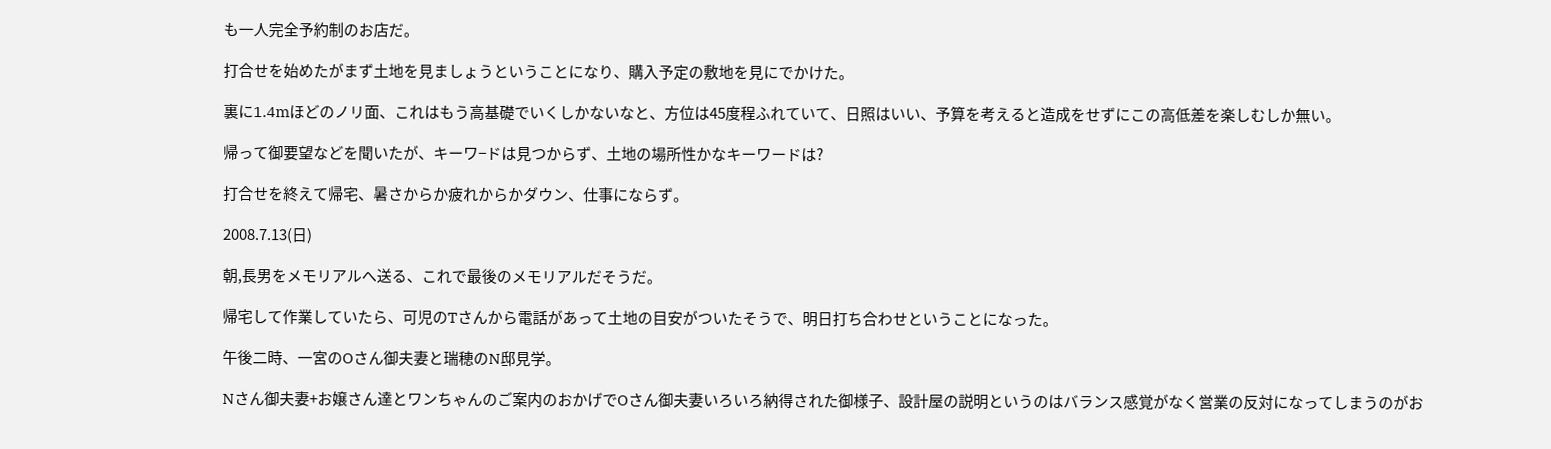も一人完全予約制のお店だ。

打合せを始めたがまず土地を見ましょうということになり、購入予定の敷地を見にでかけた。

裏に1.4mほどのノリ面、これはもう高基礎でいくしかないなと、方位は45度程ふれていて、日照はいい、予算を考えると造成をせずにこの高低差を楽しむしか無い。

帰って御要望などを聞いたが、キーワ−ドは見つからず、土地の場所性かなキーワードは?

打合せを終えて帰宅、暑さからか疲れからかダウン、仕事にならず。

2008.7.13(日)

朝,長男をメモリアルへ送る、これで最後のメモリアルだそうだ。

帰宅して作業していたら、可児のTさんから電話があって土地の目安がついたそうで、明日打ち合わせということになった。

午後二時、一宮のOさん御夫妻と瑞穂のN邸見学。

Nさん御夫妻+お嬢さん達とワンちゃんのご案内のおかげでOさん御夫妻いろいろ納得された御様子、設計屋の説明というのはバランス感覚がなく営業の反対になってしまうのがお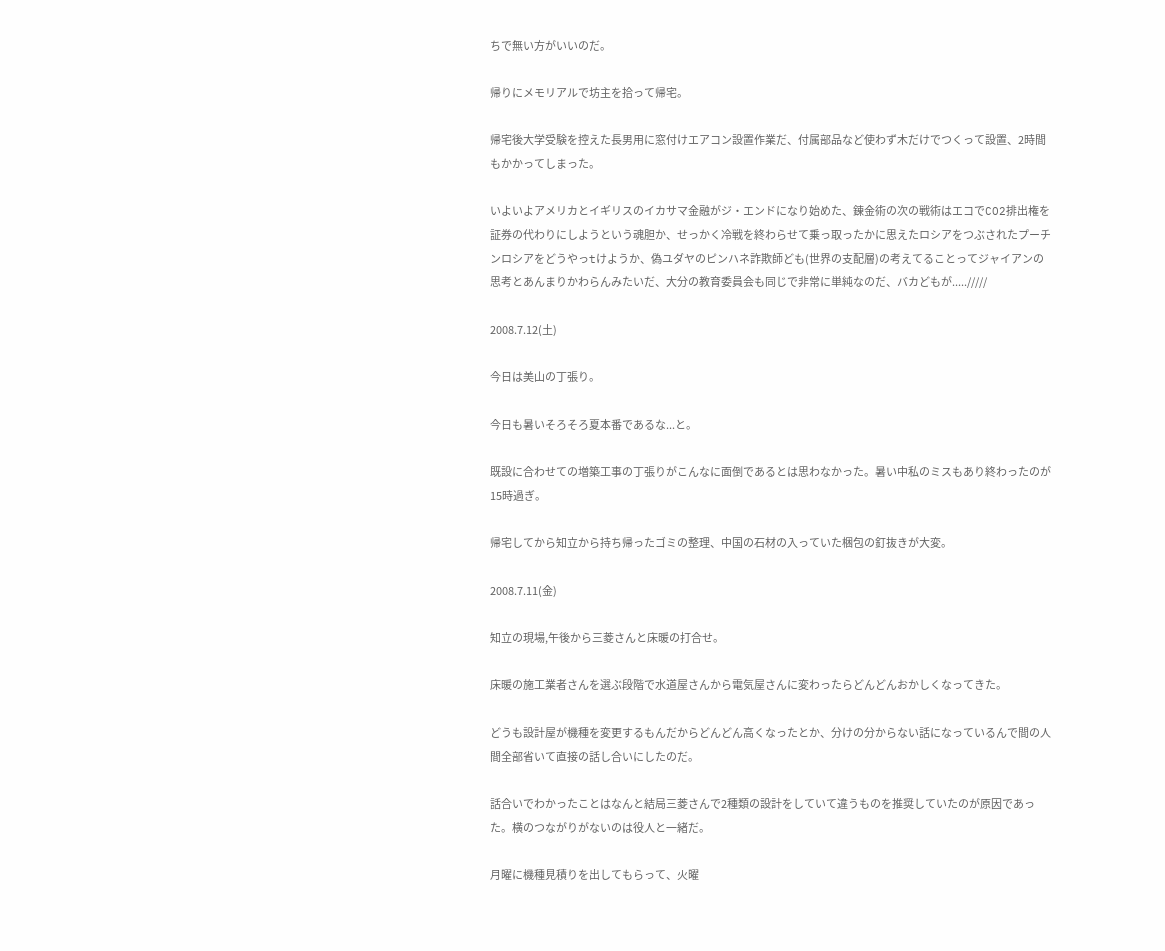ちで無い方がいいのだ。

帰りにメモリアルで坊主を拾って帰宅。

帰宅後大学受験を控えた長男用に窓付けエアコン設置作業だ、付属部品など使わず木だけでつくって設置、2時間もかかってしまった。

いよいよアメリカとイギリスのイカサマ金融がジ・エンドになり始めた、錬金術の次の戦術はエコでCO2排出権を証券の代わりにしようという魂胆か、せっかく冷戦を終わらせて乗っ取ったかに思えたロシアをつぶされたプーチンロシアをどうやっtけようか、偽ユダヤのピンハネ詐欺師ども(世界の支配層)の考えてることってジャイアンの思考とあんまりかわらんみたいだ、大分の教育委員会も同じで非常に単純なのだ、バカどもが...../////

2008.7.12(土)

今日は美山の丁張り。

今日も暑いそろそろ夏本番であるな...と。

既設に合わせての増築工事の丁張りがこんなに面倒であるとは思わなかった。暑い中私のミスもあり終わったのが15時過ぎ。

帰宅してから知立から持ち帰ったゴミの整理、中国の石材の入っていた梱包の釘抜きが大変。

2008.7.11(金)

知立の現場,午後から三菱さんと床暖の打合せ。

床暖の施工業者さんを選ぶ段階で水道屋さんから電気屋さんに変わったらどんどんおかしくなってきた。

どうも設計屋が機種を変更するもんだからどんどん高くなったとか、分けの分からない話になっているんで間の人間全部省いて直接の話し合いにしたのだ。

話合いでわかったことはなんと結局三菱さんで2種類の設計をしていて違うものを推奨していたのが原因であった。横のつながりがないのは役人と一緒だ。

月曜に機種見積りを出してもらって、火曜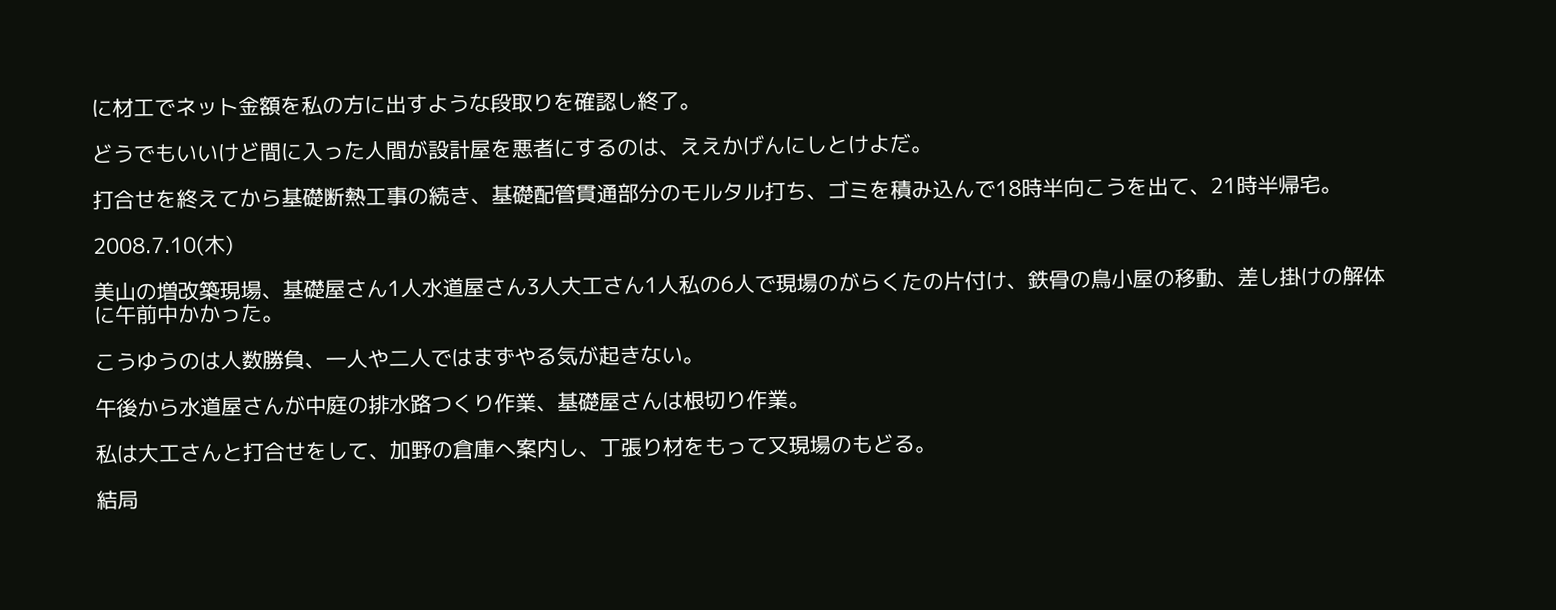に材工でネット金額を私の方に出すような段取りを確認し終了。

どうでもいいけど間に入った人間が設計屋を悪者にするのは、ええかげんにしとけよだ。

打合せを終えてから基礎断熱工事の続き、基礎配管貫通部分のモルタル打ち、ゴミを積み込んで18時半向こうを出て、21時半帰宅。

2008.7.10(木)

美山の増改築現場、基礎屋さん1人水道屋さん3人大工さん1人私の6人で現場のがらくたの片付け、鉄骨の鳥小屋の移動、差し掛けの解体に午前中かかった。

こうゆうのは人数勝負、一人や二人ではまずやる気が起きない。

午後から水道屋さんが中庭の排水路つくり作業、基礎屋さんは根切り作業。

私は大工さんと打合せをして、加野の倉庫へ案内し、丁張り材をもって又現場のもどる。

結局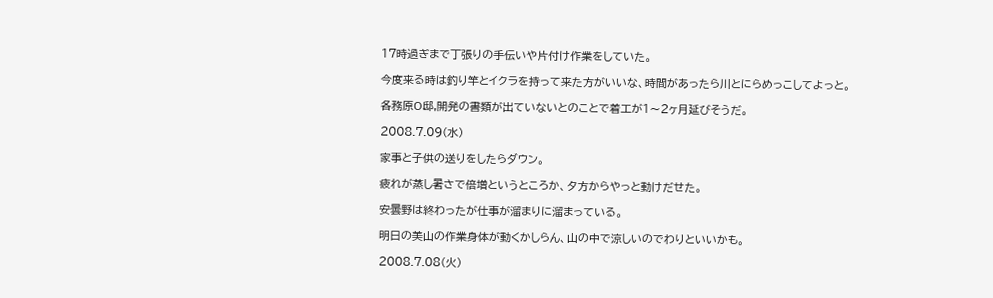17時過ぎまで丁張りの手伝いや片付け作業をしていた。

今度来る時は釣り竿とイクラを持って来た方がいいな、時間があったら川とにらめっこしてよっと。

各務原O邸,開発の書類が出ていないとのことで着工が1〜2ヶ月延びそうだ。

2008.7.09(水)

家事と子供の送りをしたらダウン。

疲れが蒸し暑さで倍増というところか、夕方からやっと動けだせた。

安曇野は終わったが仕事が溜まりに溜まっている。

明日の美山の作業身体が動くかしらん、山の中で涼しいのでわりといいかも。

2008.7.08(火)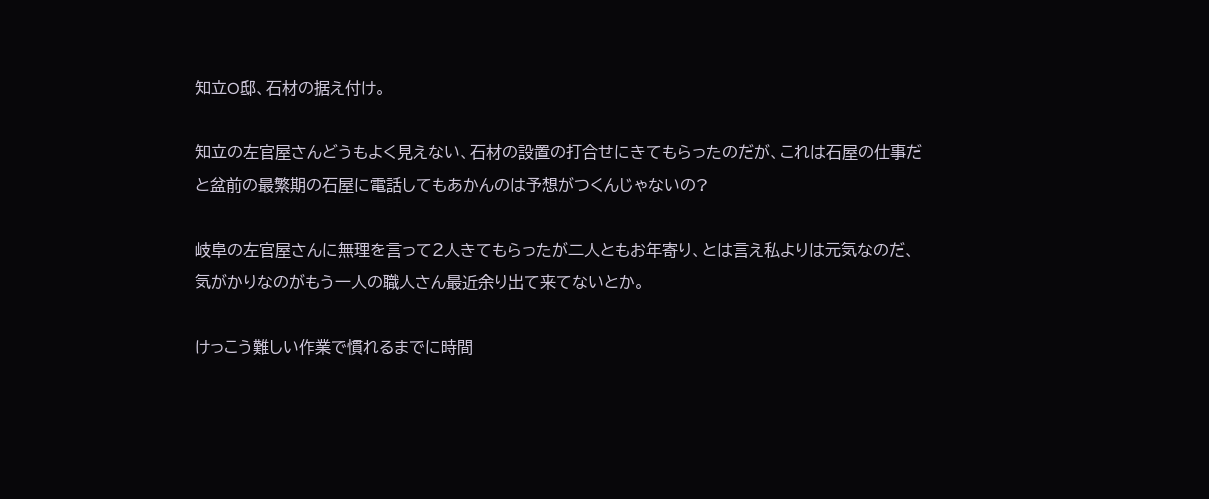知立O邸、石材の据え付け。

知立の左官屋さんどうもよく見えない、石材の設置の打合せにきてもらったのだが、これは石屋の仕事だと盆前の最繁期の石屋に電話してもあかんのは予想がつくんじゃないの?

岐阜の左官屋さんに無理を言って2人きてもらったが二人ともお年寄り、とは言え私よりは元気なのだ、気がかりなのがもう一人の職人さん最近余り出て来てないとか。

けっこう難しい作業で慣れるまでに時間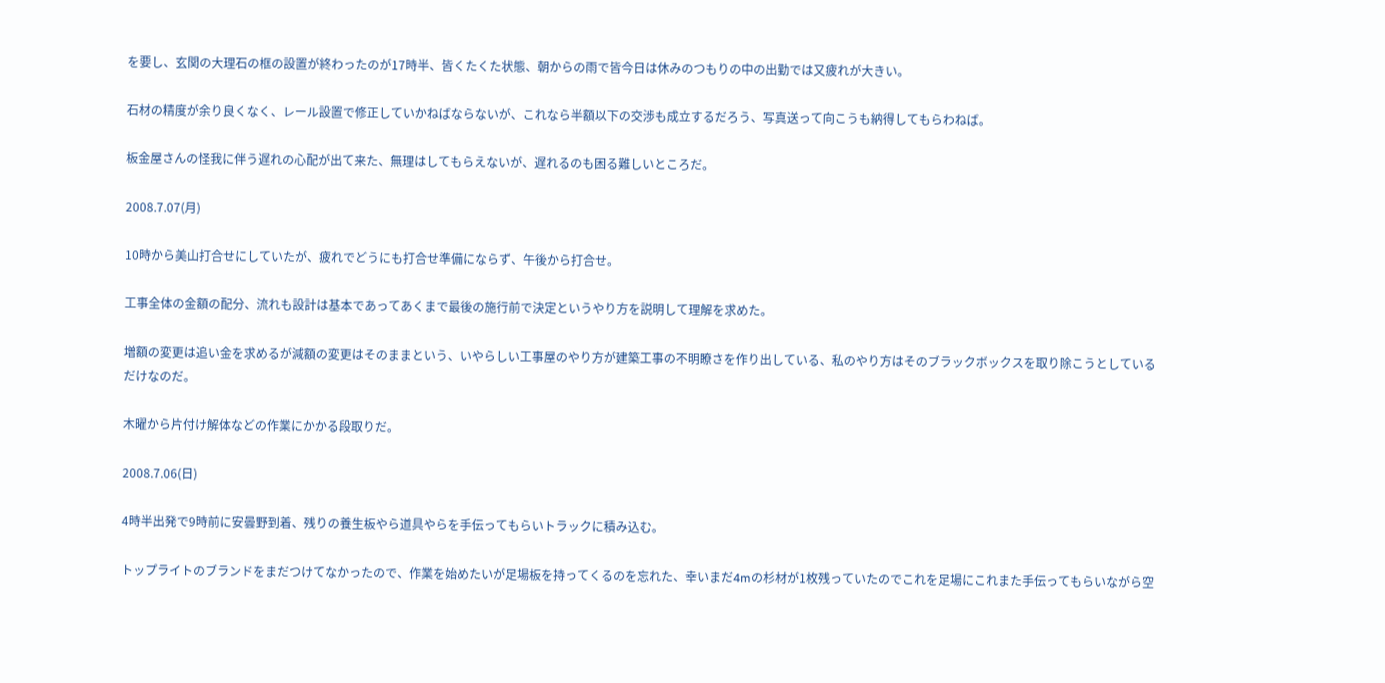を要し、玄関の大理石の框の設置が終わったのが17時半、皆くたくた状態、朝からの雨で皆今日は休みのつもりの中の出勤では又疲れが大きい。

石材の精度が余り良くなく、レール設置で修正していかねばならないが、これなら半額以下の交渉も成立するだろう、写真送って向こうも納得してもらわねば。

板金屋さんの怪我に伴う遅れの心配が出て来た、無理はしてもらえないが、遅れるのも困る難しいところだ。

2008.7.07(月)

10時から美山打合せにしていたが、疲れでどうにも打合せ準備にならず、午後から打合せ。

工事全体の金額の配分、流れも設計は基本であってあくまで最後の施行前で決定というやり方を説明して理解を求めた。

増額の変更は追い金を求めるが減額の変更はそのままという、いやらしい工事屋のやり方が建築工事の不明瞭さを作り出している、私のやり方はそのブラックボックスを取り除こうとしているだけなのだ。

木曜から片付け解体などの作業にかかる段取りだ。

2008.7.06(日)

4時半出発で9時前に安曇野到着、残りの養生板やら道具やらを手伝ってもらいトラックに積み込む。

トップライトのブランドをまだつけてなかったので、作業を始めたいが足場板を持ってくるのを忘れた、幸いまだ4mの杉材が1枚残っていたのでこれを足場にこれまた手伝ってもらいながら空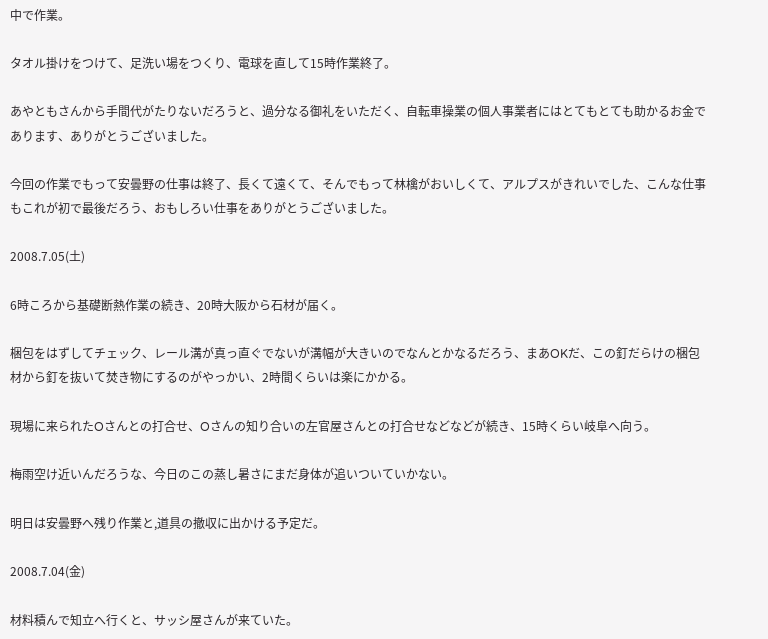中で作業。

タオル掛けをつけて、足洗い場をつくり、電球を直して15時作業終了。

あやともさんから手間代がたりないだろうと、過分なる御礼をいただく、自転車操業の個人事業者にはとてもとても助かるお金であります、ありがとうございました。

今回の作業でもって安曇野の仕事は終了、長くて遠くて、そんでもって林檎がおいしくて、アルプスがきれいでした、こんな仕事もこれが初で最後だろう、おもしろい仕事をありがとうございました。

2008.7.05(土)

6時ころから基礎断熱作業の続き、20時大阪から石材が届く。

梱包をはずしてチェック、レール溝が真っ直ぐでないが溝幅が大きいのでなんとかなるだろう、まあOKだ、この釘だらけの梱包材から釘を抜いて焚き物にするのがやっかい、2時間くらいは楽にかかる。

現場に来られたOさんとの打合せ、Oさんの知り合いの左官屋さんとの打合せなどなどが続き、15時くらい岐阜へ向う。

梅雨空け近いんだろうな、今日のこの蒸し暑さにまだ身体が追いついていかない。

明日は安曇野へ残り作業と,道具の撤収に出かける予定だ。

2008.7.04(金)

材料積んで知立へ行くと、サッシ屋さんが来ていた。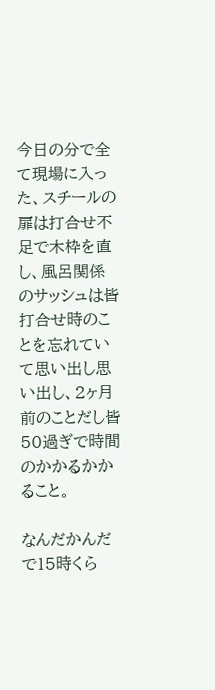今日の分で全て現場に入った、スチールの扉は打合せ不足で木枠を直し、風呂関係のサッシュは皆打合せ時のことを忘れていて思い出し思い出し、2ヶ月前のことだし皆50過ぎで時間のかかるかかること。

なんだかんだで15時くら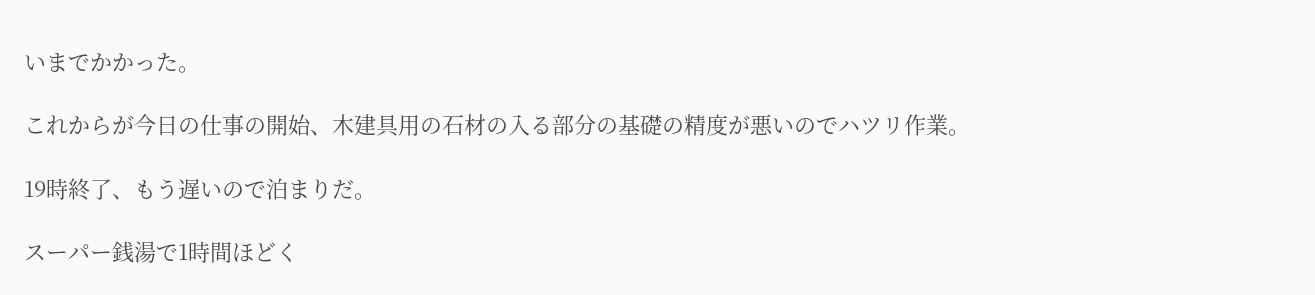いまでかかった。

これからが今日の仕事の開始、木建具用の石材の入る部分の基礎の精度が悪いのでハツリ作業。

19時終了、もう遅いので泊まりだ。

スーパー銭湯で1時間ほどく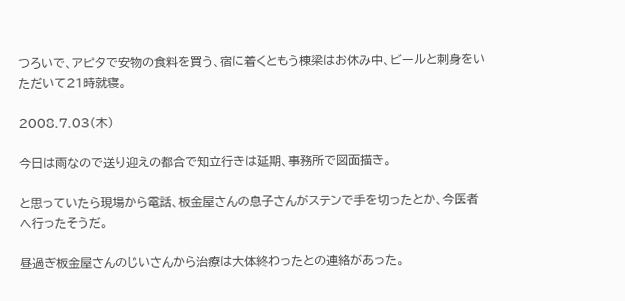つろいで、アピタで安物の食料を買う、宿に着くともう棟梁はお休み中、ビールと刺身をいただいて21時就寝。

2008.7.03(木)

今日は雨なので送り迎えの都合で知立行きは延期、事務所で図面描き。

と思っていたら現場から電話、板金屋さんの息子さんがステンで手を切ったとか、今医者へ行ったそうだ。

昼過ぎ板金屋さんのじいさんから治療は大体終わったとの連絡があった。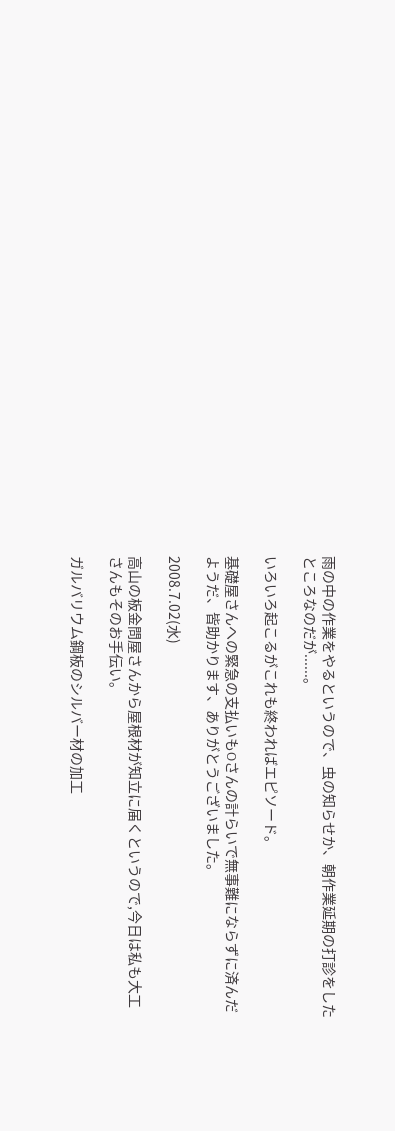雨の中の作業をやるというので、虫の知らせか、朝作業延期の打診をしたところなのだが......。

いろいろ起こるがこれも終わればエピソード。

基礎屋さんへの緊急の支払いもOさんの計らいで無事難にならずに済んだようだ、皆助かります、ありがとうございました。

2008.7.02(水)

高山の板金問屋さんから屋根材が知立に届くというので,今日は私も大工さんもそのお手伝い。

ガルバリウム鋼板のシルバー材の加工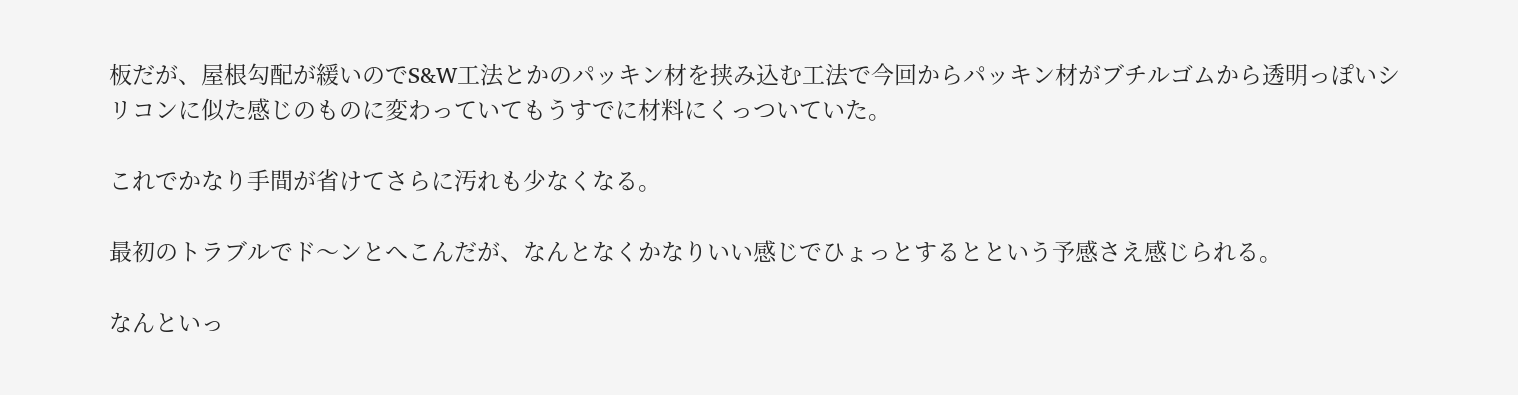板だが、屋根勾配が緩いのでS&W工法とかのパッキン材を挟み込む工法で今回からパッキン材がブチルゴムから透明っぽいシリコンに似た感じのものに変わっていてもうすでに材料にくっついていた。

これでかなり手間が省けてさらに汚れも少なくなる。

最初のトラブルでド〜ンとへこんだが、なんとなくかなりいい感じでひょっとするとという予感さえ感じられる。

なんといっ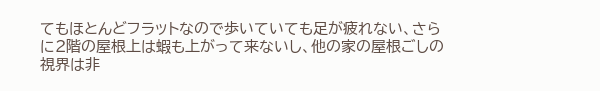てもほとんどフラットなので歩いていても足が疲れない、さらに2階の屋根上は蝦も上がって来ないし、他の家の屋根ごしの視界は非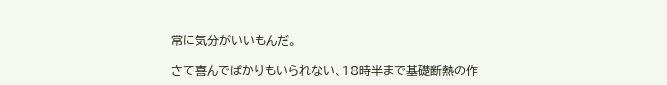常に気分がいいもんだ。

さて喜んでばかりもいられない、18時半まで基礎断熱の作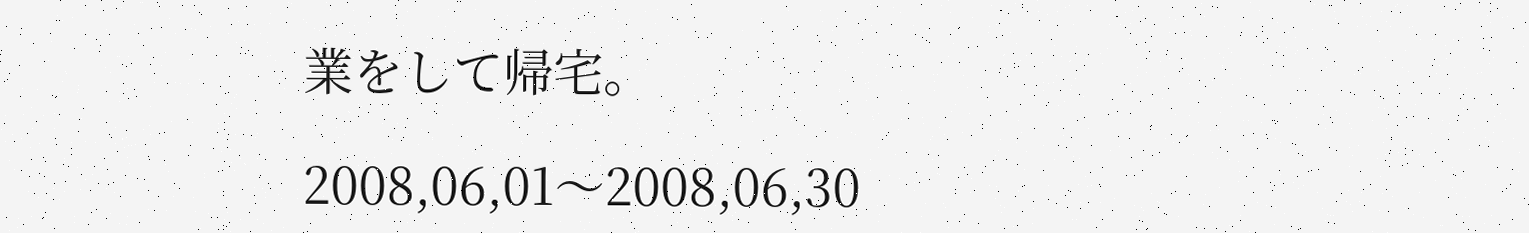業をして帰宅。

2008,06,01〜2008,06,30